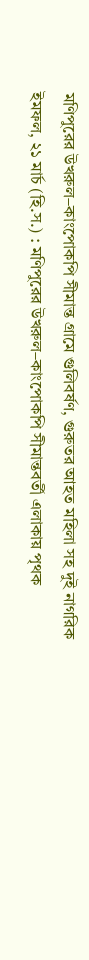মণিপুরের উখরুল–কাংপোকপি সীমান্ত গ্রামে গুলিবর্ষণ, গুরুতর আহত মহিলা সহ দুই নাগরিক
ইমফল, ২১ মাৰ্চ (হি.স.) : মণিপুরের উখরুল–কাংপোকপি সীমান্তবর্তী এলাকায় পৃথক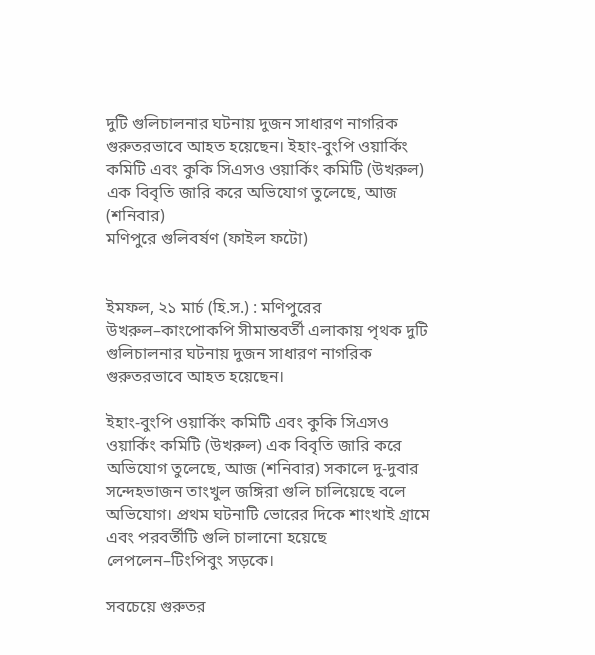দুটি গুলিচালনার ঘটনায় দুজন সাধারণ নাগরিক গুরুতরভাবে আহত হয়েছেন। ইহাং-বুংপি ওয়ার্কিং কমিটি এবং কুকি সিএসও ওয়ার্কিং কমিটি (উখরুল) এক বিবৃতি জারি করে অভিযোগ তুলেছে, আজ (শনিবার)
মণিপুরে গুলিবর্ষণ (ফাইল ফটো)


ইমফল, ২১ মাৰ্চ (হি.স.) : মণিপুরের উখরুল–কাংপোকপি সীমান্তবর্তী এলাকায় পৃথক দুটি গুলিচালনার ঘটনায় দুজন সাধারণ নাগরিক গুরুতরভাবে আহত হয়েছেন।

ইহাং-বুংপি ওয়ার্কিং কমিটি এবং কুকি সিএসও ওয়ার্কিং কমিটি (উখরুল) এক বিবৃতি জারি করে অভিযোগ তুলেছে, আজ (শনিবার) সকালে দু-দুবার সন্দেহভাজন তাংখুল জঙ্গিরা গুলি চালিয়েছে বলে অভিযোগ। প্রথম ঘটনাটি ভোরের দিকে শাংখাই গ্রামে এবং পরবর্তীটি গুলি চালানো হয়েছে লেপলেন–টিংপিবুং সড়কে।

সবচেয়ে গুরুতর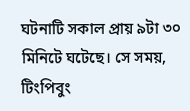ঘটনাটি সকাল প্রায় ৯টা ৩০ মিনিটে ঘটেছে। সে সময়, টিংপিবুং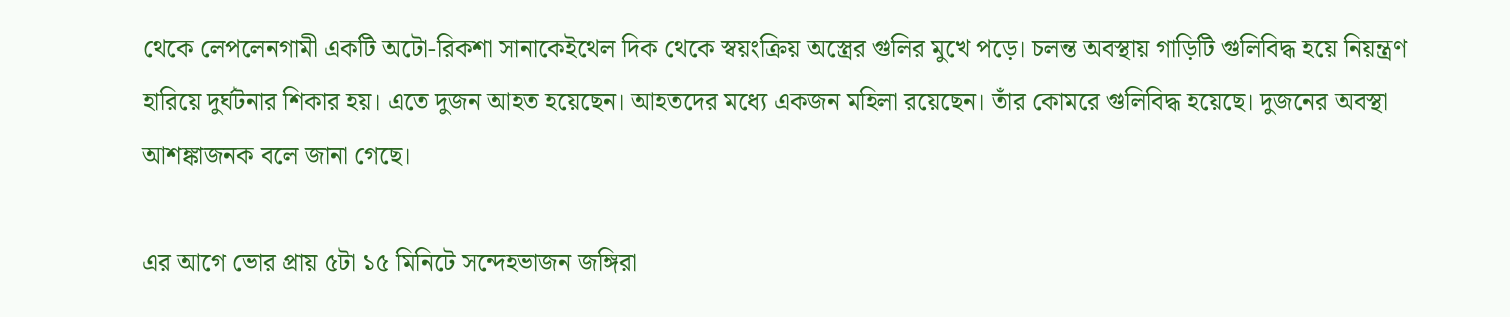থেকে লেপলেনগামী একটি অটো-রিকশা সানাকেইথেল দিক থেকে স্বয়ংক্রিয় অস্ত্রের গুলির মুখে পড়ে। চলন্ত অবস্থায় গাড়িটি গুলিবিদ্ধ হয়ে নিয়ন্ত্রণ হারিয়ে দুর্ঘটনার শিকার হয়। এতে দুজন আহত হয়েছেন। আহতদের মধ্যে একজন মহিলা রয়েছেন। তাঁর কোমরে গুলিবিদ্ধ হয়েছে। দুজনের অবস্থা আশঙ্কাজনক বলে জানা গেছে।

এর আগে ভোর প্রায় ৫টা ১৫ মিনিটে সন্দেহভাজন জঙ্গিরা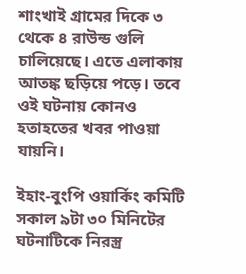শাংখাই গ্রামের দিকে ৩ থেকে ৪ রাউন্ড গুলি চালিয়েছে। এতে এলাকায় আতঙ্ক ছড়িয়ে পড়ে। তবে ওই ঘটনায় কোনও হতাহতের খবর পাওয়া যায়নি।

ইহাং-বুংপি ওয়ার্কিং কমিটি সকাল ৯টা ৩০ মিনিটের ঘটনাটিকে নিরস্ত্র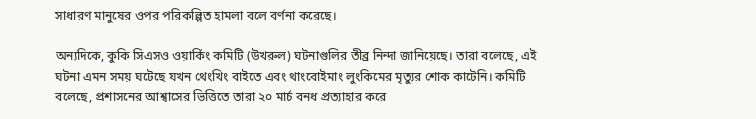সাধারণ মানুষের ওপর পরিকল্পিত হামলা বলে বর্ণনা করেছে।

অন্যদিকে, কুকি সিএসও ওয়ার্কিং কমিটি (উখরুল) ঘটনাগুলির তীব্র নিন্দা জানিয়েছে। তারা বলেছে, এই ঘটনা এমন সময় ঘটেছে যখন থেংখিং বাইতে এবং থাংবোইমাং লুংকিমের মৃত্যুর শোক কাটেনি। কমিটি বলেছে, প্রশাসনের আশ্বাসের ভিত্তিতে তারা ২০ মার্চ বনধ প্রত্যাহার করে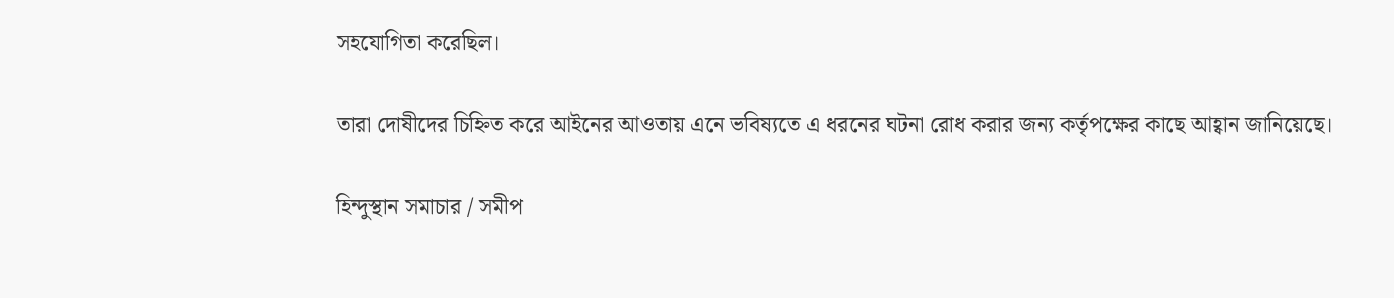সহযোগিতা করেছিল।

তারা দোষীদের চিহ্নিত করে আইনের আওতায় এনে ভবিষ্যতে এ ধরনের ঘটনা রোধ করার জন্য কর্তৃপক্ষের কাছে আহ্বান জানিয়েছে।

হিন্দুস্থান সমাচার / সমীপ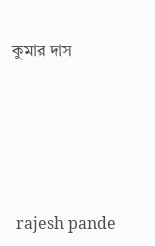কুমার দাস






 rajesh pande